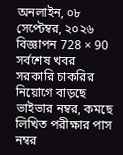অনলাইন, ০৮ সেপ্টেম্বর, ২০২৬
বিজ্ঞাপন 728 × 90
সর্বশেষ খবর
সরকারি চাকরির নিয়োগে বাড়ছে ভাইভার নম্বর, কমছে লিখিত পরীক্ষার পাস নম্বর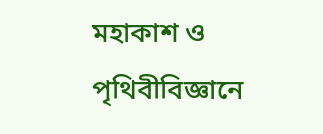মহাকাশ ও পৃথিবীবিজ্ঞানে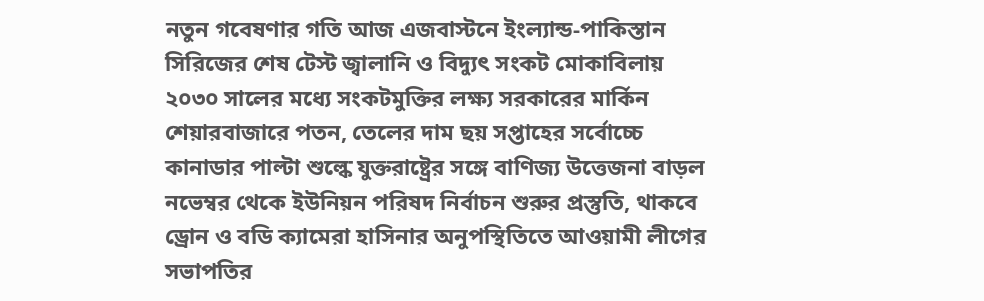নতুন গবেষণার গতি আজ এজবাস্টনে ইংল্যান্ড-পাকিস্তান সিরিজের শেষ টেস্ট জ্বালানি ও বিদ্যুৎ সংকট মোকাবিলায় ২০৩০ সালের মধ্যে সংকটমুক্তির লক্ষ্য সরকারের মার্কিন শেয়ারবাজারে পতন, তেলের দাম ছয় সপ্তাহের সর্বোচ্চে কানাডার পাল্টা শুল্কে যুক্তরাষ্ট্রের সঙ্গে বাণিজ্য উত্তেজনা বাড়ল নভেম্বর থেকে ইউনিয়ন পরিষদ নির্বাচন শুরুর প্রস্তুতি, থাকবে ড্রোন ও বডি ক্যামেরা হাসিনার অনুপস্থিতিতে আওয়ামী লীগের সভাপতির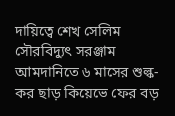দায়িত্বে শেখ সেলিম সৌরবিদ্যুৎ সরঞ্জাম আমদানিতে ৬ মাসের শুল্ক-কর ছাড় কিয়েভে ফের বড়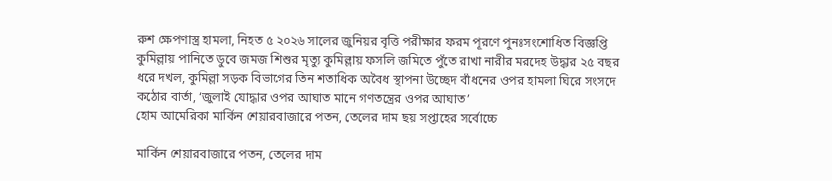রুশ ক্ষেপণাস্ত্র হামলা, নিহত ৫ ২০২৬ সালের জুনিয়র বৃত্তি পরীক্ষার ফরম পূরণে পুনঃসংশোধিত বিজ্ঞপ্তি কুমিল্লায় পানিতে ডুবে জমজ শিশুর মৃত্যু কুমিল্লায় ফসলি জমিতে পুঁতে রাখা নারীর মরদেহ উদ্ধার ২৫ বছর ধরে দখল, কুমিল্লা সড়ক বিভাগের তিন শতাধিক অবৈধ স্থাপনা উচ্ছেদ বাঁধনের ওপর হামলা ঘিরে সংসদে কঠোর বার্তা, ‘জুলাই যোদ্ধার ওপর আঘাত মানে গণতন্ত্রের ওপর আঘাত’
হোম আমেরিকা মার্কিন শেয়ারবাজারে পতন, তেলের দাম ছয় সপ্তাহের সর্বোচ্চে

মার্কিন শেয়ারবাজারে পতন, তেলের দাম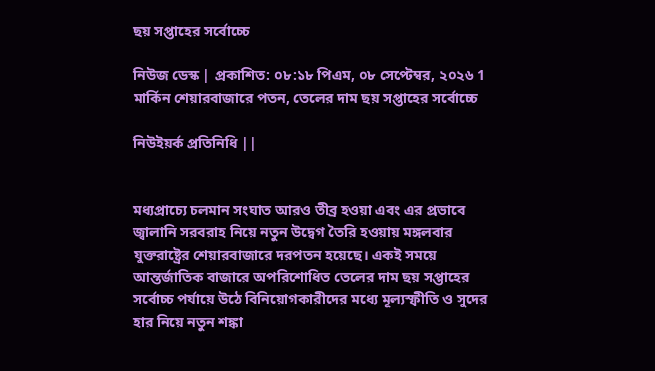ছয় সপ্তাহের সর্বোচ্চে

নিউজ ডেস্ক | প্রকাশিত: ০৮:১৮ পিএম, ০৮ সেপ্টেম্বর, ২০২৬ 1
মার্কিন শেয়ারবাজারে পতন, তেলের দাম ছয় সপ্তাহের সর্বোচ্চে

নিউইয়র্ক প্রতিনিধি ||


মধ্যপ্রাচ্যে চলমান সংঘাত আরও তীব্র হওয়া এবং এর প্রভাবে জ্বালানি সরবরাহ নিয়ে নতুন উদ্বেগ তৈরি হওয়ায় মঙ্গলবার যুক্তরাষ্ট্রের শেয়ারবাজারে দরপতন হয়েছে। একই সময়ে আন্তর্জাতিক বাজারে অপরিশোধিত তেলের দাম ছয় সপ্তাহের সর্বোচ্চ পর্যায়ে উঠে বিনিয়োগকারীদের মধ্যে মূল্যস্ফীতি ও সুদের হার নিয়ে নতুন শঙ্কা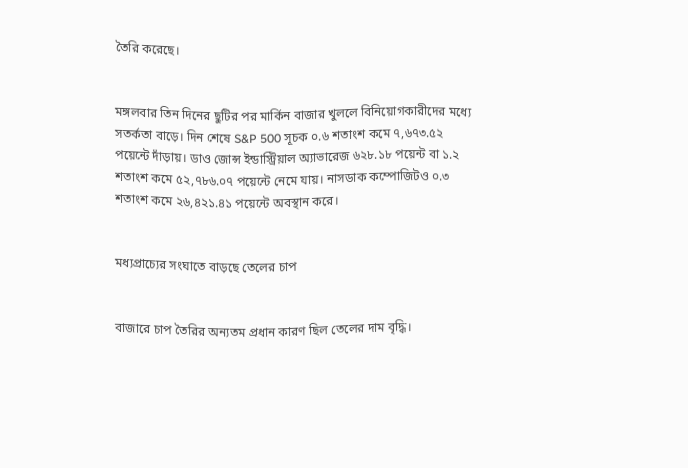তৈরি করেছে।


মঙ্গলবার তিন দিনের ছুটির পর মার্কিন বাজার খুললে বিনিয়োগকারীদের মধ্যে সতর্কতা বাড়ে। দিন শেষে S&P 500 সূচক ০.৬ শতাংশ কমে ৭,৬৭৩.৫২ পয়েন্টে দাঁড়ায়। ডাও জোন্স ইন্ডাস্ট্রিয়াল অ্যাভারেজ ৬২৮.১৮ পয়েন্ট বা ১.২ শতাংশ কমে ৫২,৭৮৬.০৭ পয়েন্টে নেমে যায়। নাসডাক কম্পোজিটও ০.৩ শতাংশ কমে ২৬,৪২১.৪১ পয়েন্টে অবস্থান করে।


মধ্যপ্রাচ্যের সংঘাতে বাড়ছে তেলের চাপ


বাজারে চাপ তৈরির অন্যতম প্রধান কারণ ছিল তেলের দাম বৃদ্ধি।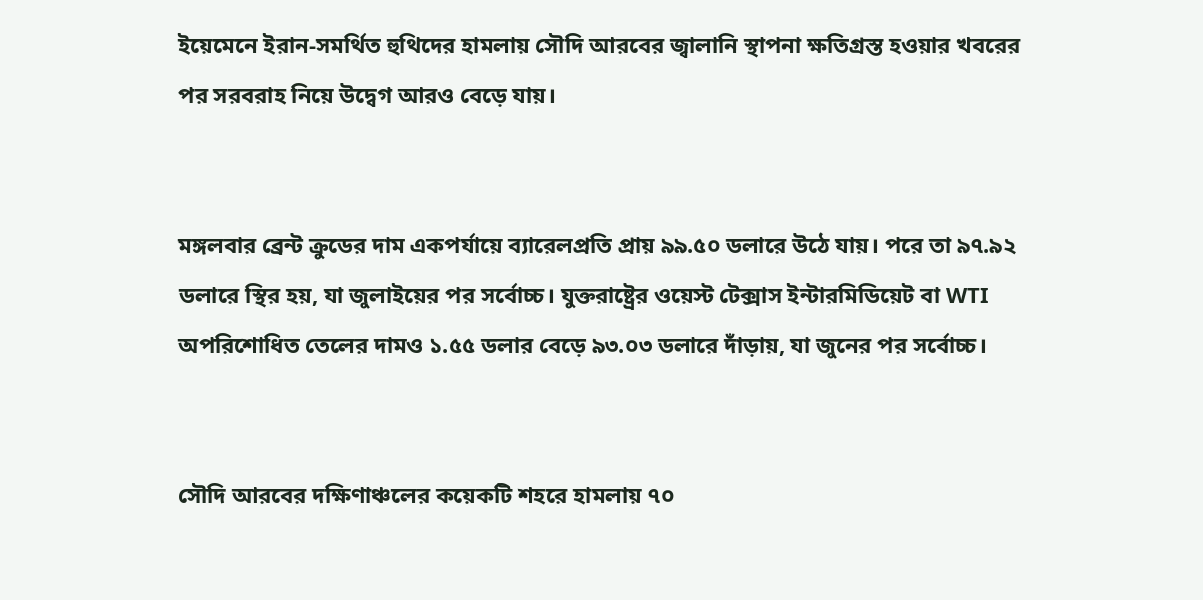ইয়েমেনে ইরান-সমর্থিত হুথিদের হামলায় সৌদি আরবের জ্বালানি স্থাপনা ক্ষতিগ্রস্ত হওয়ার খবরের পর সরবরাহ নিয়ে উদ্বেগ আরও বেড়ে যায়।


মঙ্গলবার ব্রেন্ট ক্রুডের দাম একপর্যায়ে ব্যারেলপ্রতি প্রায় ৯৯.৫০ ডলারে উঠে যায়। পরে তা ৯৭.৯২ ডলারে স্থির হয়, যা জুলাইয়ের পর সর্বোচ্চ। যুক্তরাষ্ট্রের ওয়েস্ট টেক্সাস ইন্টারমিডিয়েট বা WTI অপরিশোধিত তেলের দামও ১.৫৫ ডলার বেড়ে ৯৩.০৩ ডলারে দাঁড়ায়, যা জুনের পর সর্বোচ্চ।


সৌদি আরবের দক্ষিণাঞ্চলের কয়েকটি শহরে হামলায় ৭০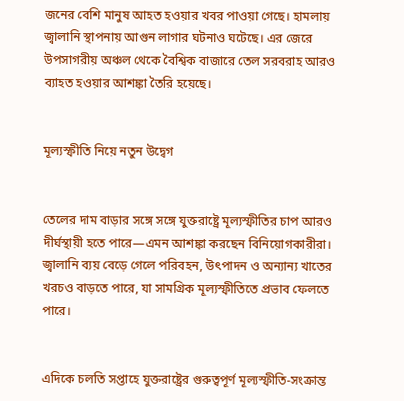জনের বেশি মানুষ আহত হওয়ার খবর পাওয়া গেছে। হামলায় জ্বালানি স্থাপনায় আগুন লাগার ঘটনাও ঘটেছে। এর জেরে উপসাগরীয় অঞ্চল থেকে বৈশ্বিক বাজারে তেল সরবরাহ আরও ব্যাহত হওয়ার আশঙ্কা তৈরি হয়েছে।


মূল্যস্ফীতি নিয়ে নতুন উদ্বেগ


তেলের দাম বাড়ার সঙ্গে সঙ্গে যুক্তরাষ্ট্রে মূল্যস্ফীতির চাপ আরও দীর্ঘস্থায়ী হতে পারে—এমন আশঙ্কা করছেন বিনিয়োগকারীরা। জ্বালানি ব্যয় বেড়ে গেলে পরিবহন, উৎপাদন ও অন্যান্য খাতের খরচও বাড়তে পারে, যা সামগ্রিক মূল্যস্ফীতিতে প্রভাব ফেলতে পারে।


এদিকে চলতি সপ্তাহে যুক্তরাষ্ট্রের গুরুত্বপূর্ণ মূল্যস্ফীতি-সংক্রান্ত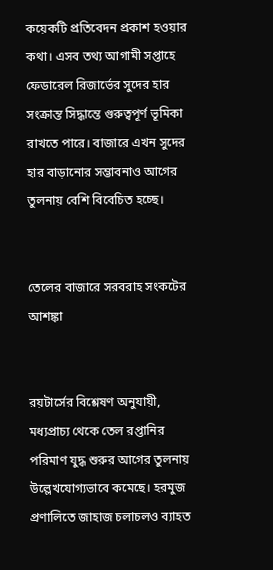কয়েকটি প্রতিবেদন প্রকাশ হওয়ার কথা। এসব তথ্য আগামী সপ্তাহে ফেডারেল রিজার্ভের সুদের হার সংক্রান্ত সিদ্ধান্তে গুরুত্বপূর্ণ ভূমিকা রাখতে পারে। বাজারে এখন সুদের হার বাড়ানোর সম্ভাবনাও আগের তুলনায় বেশি বিবেচিত হচ্ছে।


তেলের বাজারে সরবরাহ সংকটের আশঙ্কা


রয়টার্সের বিশ্লেষণ অনুযায়ী, মধ্যপ্রাচ্য থেকে তেল রপ্তানির পরিমাণ যুদ্ধ শুরুর আগের তুলনায় উল্লেখযোগ্যভাবে কমেছে। হরমুজ প্রণালিতে জাহাজ চলাচলও ব্যাহত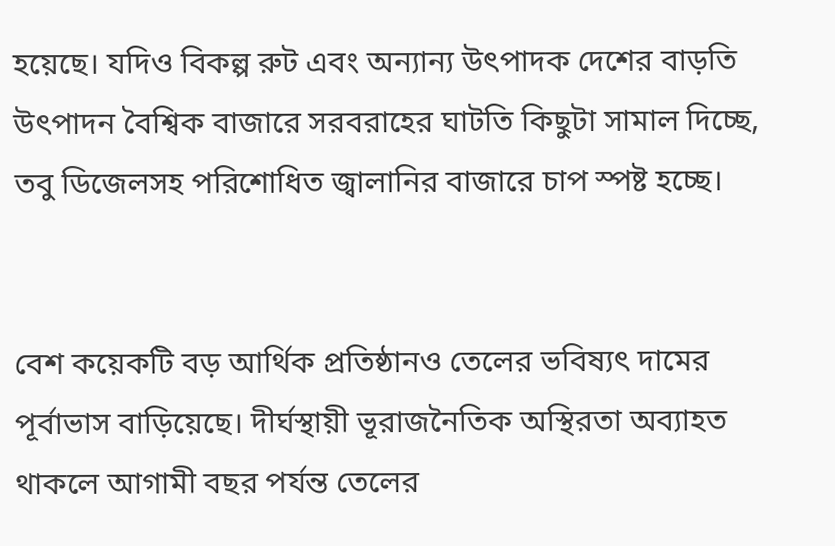হয়েছে। যদিও বিকল্প রুট এবং অন্যান্য উৎপাদক দেশের বাড়তি উৎপাদন বৈশ্বিক বাজারে সরবরাহের ঘাটতি কিছুটা সামাল দিচ্ছে, তবু ডিজেলসহ পরিশোধিত জ্বালানির বাজারে চাপ স্পষ্ট হচ্ছে।


বেশ কয়েকটি বড় আর্থিক প্রতিষ্ঠানও তেলের ভবিষ্যৎ দামের পূর্বাভাস বাড়িয়েছে। দীর্ঘস্থায়ী ভূরাজনৈতিক অস্থিরতা অব্যাহত থাকলে আগামী বছর পর্যন্ত তেলের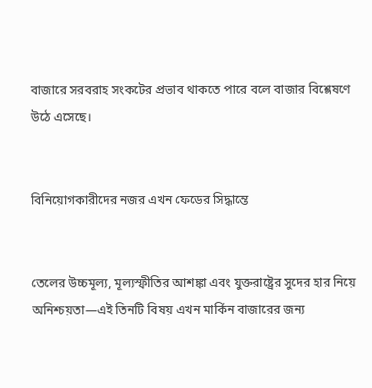বাজারে সরবরাহ সংকটের প্রভাব থাকতে পারে বলে বাজার বিশ্লেষণে উঠে এসেছে।


বিনিয়োগকারীদের নজর এখন ফেডের সিদ্ধান্তে


তেলের উচ্চমূল্য, মূল্যস্ফীতির আশঙ্কা এবং যুক্তরাষ্ট্রের সুদের হার নিয়ে অনিশ্চয়তা—এই তিনটি বিষয় এখন মার্কিন বাজারের জন্য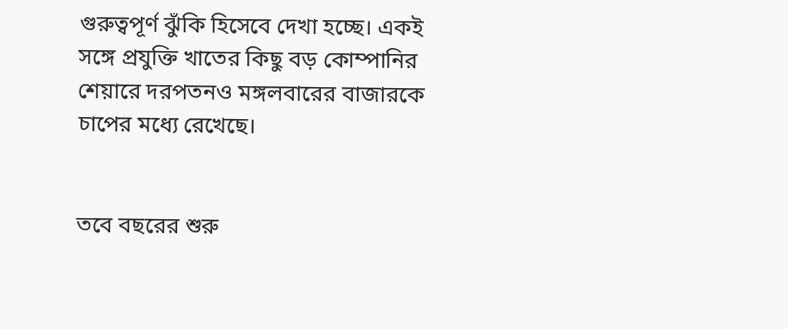গুরুত্বপূর্ণ ঝুঁকি হিসেবে দেখা হচ্ছে। একই সঙ্গে প্রযুক্তি খাতের কিছু বড় কোম্পানির শেয়ারে দরপতনও মঙ্গলবারের বাজারকে চাপের মধ্যে রেখেছে।


তবে বছরের শুরু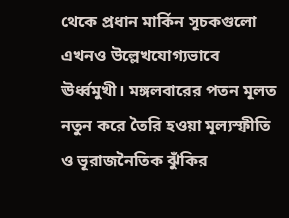থেকে প্রধান মার্কিন সূচকগুলো এখনও উল্লেখযোগ্যভাবে ঊর্ধ্বমুখী। মঙ্গলবারের পতন মূলত নতুন করে তৈরি হওয়া মূল্যস্ফীতি ও ভূরাজনৈতিক ঝুঁকির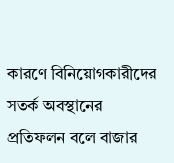কারণে বিনিয়োগকারীদের সতর্ক অবস্থানের প্রতিফলন বলে বাজার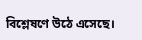বিশ্লেষণে উঠে এসেছে।